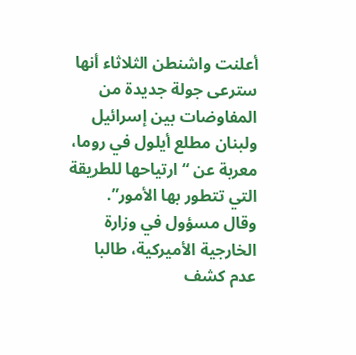أعلنت واشنطن الثلاثاء أنها سترعى جولة جديدة من المفاوضات بين إسرائيل ولبنان مطلع أيلول في روما، معربة عن “ارتياحها للطريقة التي تتطور بها الأمور”.
وقال مسؤول في وزارة الخارجية الأميركية، طالبا عدم كشف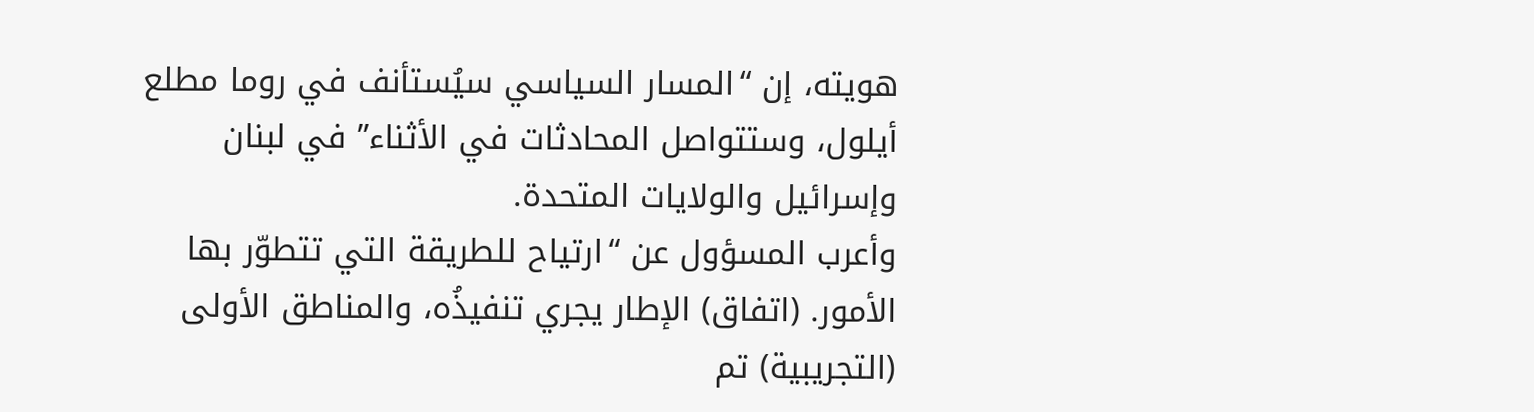هويته، إن “المسار السياسي سيُستأنف في روما مطلع أيلول، وستتواصل المحادثات في الأثناء” في لبنان وإسرائيل والولايات المتحدة.
وأعرب المسؤول عن “ارتياح للطريقة التي تتطوّر بها الأمور. (اتفاق) الإطار يجري تنفيذُه، والمناطق الأولى (التجريبية) تم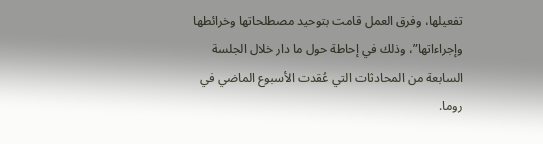تفعيلها، وفرق العمل قامت بتوحيد مصطلحاتها وخرائطها وإجراءاتها”، وذلك في إحاطة حول ما دار خلال الجلسة السابعة من المحادثات التي عُقدت الأسبوع الماضي في روما.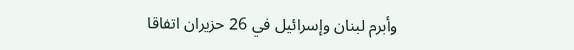وأبرم لبنان وإسرائيل في 26 حزيران اتفاقا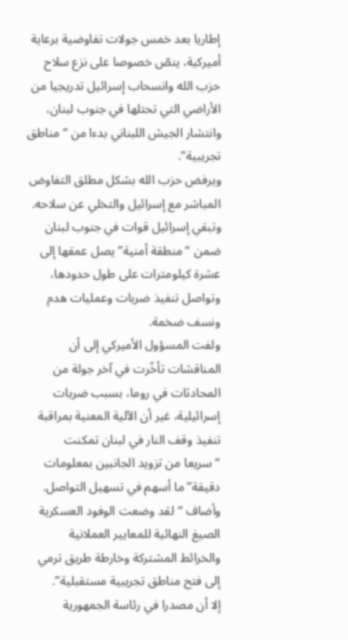إطاريا بعد خمس جولات تفاوضية برعاية أميركية، ينصّ خصوصا على نزع سلاح حزب الله وانسحاب إسرائيل تدريجيا من الأراضي التي تحتلها في جنوب لبنان، وانتشار الجيش اللبناني بدءا من “مناطق تجريبية”.
ويرفض حزب الله بشكل مطلق التفاوض المباشر مع إسرائيل والتخلي عن سلاحه.
وتبقي إسرائيل قوات في جنوب لبنان ضمن “منطقة أمنية” يصل عمقها إلى عشرة كيلومترات على طول حدودها، وتواصل تنفيذ ضربات وعمليات هدم ونسف ضخمة.
ولفت المسؤول الأميركي إلى أن المناقشات تأخّرت في آخر جولة من المحادثات في روما، بسبب ضربات إسرائيلية، غير أن الآلية المعنية بمراقبة تنفيذ وقف النار في لبنان تمكنت “سريعا من تزويد الجانبين بمعلومات دقيقة” ما أسهم في تسهيل التواصل.
وأضاف “لقد وضعت الوفود العسكرية الصيغ النهائية للمعايير العملانية والخرائط المشتركة وخارطة طريق ترمي إلى فتح مناطق تجريبية مستقبلية”.
إلا أن مصدرا في رئاسة الجمهورية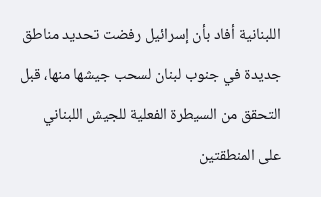اللبنانية أفاد بأن إسرائيل رفضت تحديد مناطق جديدة في جنوب لبنان لسحب جيشها منها، قبل التحقق من السيطرة الفعلية للجيش اللبناني على المنطقتين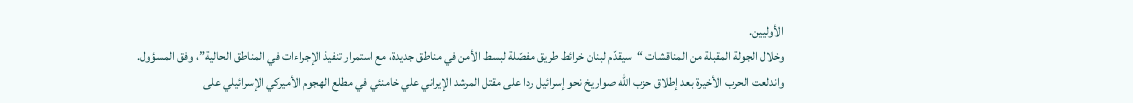الأوليين.
وخلال الجولة المقبلة من المناقشات “سيقدّم لبنان خرائط طريق مفصّلة لبسط الأمن في مناطق جديدة، مع استمرار تنفيذ الإجراءات في المناطق الحالية”، وفق المسؤول.
واندلعت الحرب الأخيرة بعد إطلاق حزب الله صواريخ نحو إسرائيل ردا على مقتل المرشد الإيراني علي خامنئي في مطلع الهجوم الأميركي الإسرائيلي على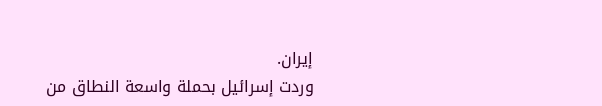إيران.
وردت إسرائيل بحملة واسعة النطاق من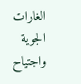الغارات الجوية واجتياح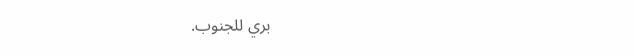بري للجنوب.